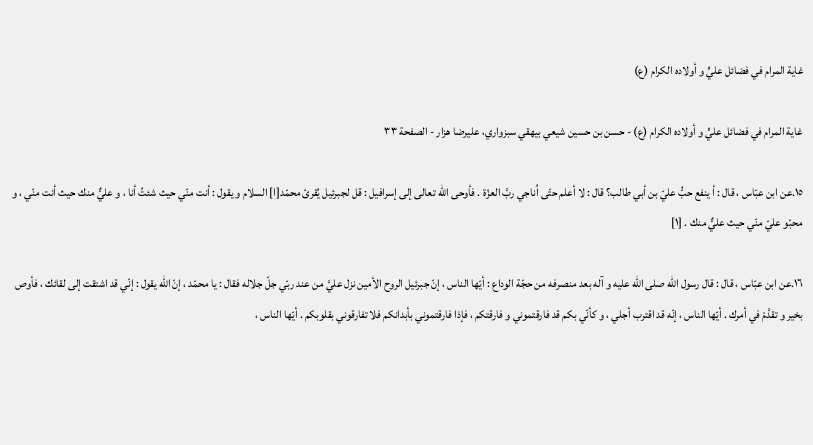غاية المرام في فضائل عليٍّ و أولاده الكرام (ع)

غاية المرام في فضائل عليٍّ و أولاده الكرام (ع) - حسن بن حسين شيعي بيهقي سبزواري، عليرضا هزار - الصفحة ٣٣

١٥.عن ابن عبّاس ، قال : أ ينفع حبُّ عليّ بن أبي طالب؟ قال : لا أعلم حتّى اُناجي ربَّ العزّة . فأوحى اللّه تعالى إلى إسرافيل : قل لجبرئيل يُقرئ محمّد[ا] السلام و يقول : أنت منّي حيث شئتُ أنا ، و عليٌّ منك حيث أنت منّي ، و محبّو عليّ منّي حيث عليٌّ منك . [١]

١٦.عن ابن عبّاس ، قال : قال رسول اللّه صلى الله عليه و آله بعد منصرفه من حجّة الوداع : أيّها الناس ، إنّ جبرئيل الروح الأمين نزل عليَّ من عند ربّي جلّ جلاله فقال : يا محمّد ، إنّ اللّه يقول : إنّي قد اشتقت إلى لقائك ، فأوص بخير و تقدَّمْ في أمرك . أيّها الناس ، إنّه قد اقترب أجلي ، و كأنّي بكم قد فارقتموني و فارقتكم ، فإذا فارقتموني بأبدانكم فلا تفارقوني بقلوبكم . أيّها الناس ،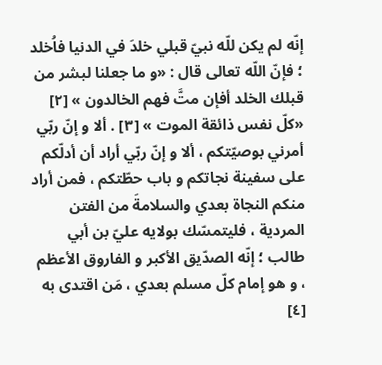إنّه لم يكن للّه نبيّ قبلي خلدَ في الدنيا فاُخلد ؛ فإنّ اللّه تعالى قال : «و ما جعلنا لبشر من قبلك الخلد أفإن متَّ فهم الخالدون » [٢] «كلّ نفس ذائقة الموت » [٣] . ألا و إنّ ربّي أمرني بوصيّتكم ، ألا و إنّ ربّي أراد أن أدلّكم على سفينة نجاتكم و باب حطّتكم ، فمن أراد منكم النجاة بعدي والسلامةَ من الفتن المردية ، فليتمسّك بولايه عليّ بن أبي طالب ؛ إنّه الصدّيق الأكبر و الفاروق الأعظم ، و هو إمام كلّ مسلم بعدي ، مَن اقتدى به [٤]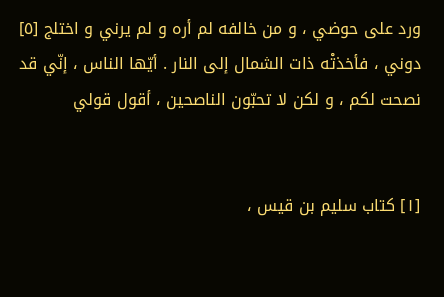ورد على حوضي ، و من خالفه لم أره و لم يرني و اختلج [٥] دوني ، فأخذتْه ذات الشمال إلى النار . أيّها الناس ، إنّي قد نصحت لكم ، و لكن لا تحبّون الناصحين ، أقول قولي


[١] كتاب سليم بن قيس ،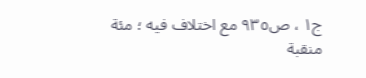ج١ ، ص٩٣٥ مع اختلاف فيه ؛ مئة منقبة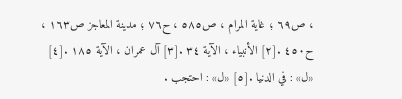، ص٦٩ ؛ غاية المرام ، ص٥٨٥ ، ح٧٦ ؛ مدينة المعاجز ص١٦٣ ، ح٤٥٠ .[٢] الأنبياء ، الآية ٣٤ .[٣] آل عمران ، الآية ١٨٥ .[٤] «ل» : في الدنيا .[٥] «ل» : احتجب .